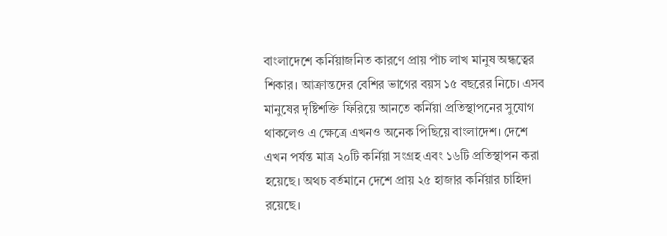বাংলাদেশে কর্নিয়াজনিত কারণে প্রায় পাঁচ লাখ মানুষ অন্ধত্বের শিকার। আক্রান্তদের বেশির ভাগের বয়স ১৫ বছরের নিচে। এসব মানুষের দৃষ্টিশক্তি ফিরিয়ে আনতে কর্নিয়া প্রতিস্থাপনের সুযোগ থাকলেও এ ক্ষেত্রে এখনও অনেক পিছিয়ে বাংলাদেশ। দেশে এখন পর্যন্ত মাত্র ২০টি কর্নিয়া সংগ্রহ এবং ১৬টি প্রতিস্থাপন করা হয়েছে। অথচ বর্তমানে দেশে প্রায় ২৫ হাজার কর্নিয়ার চাহিদা রয়েছে।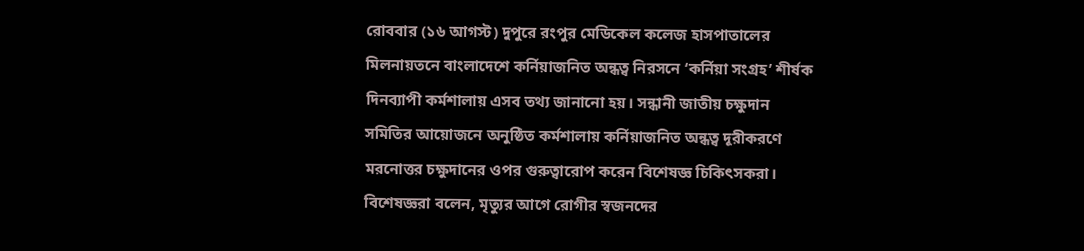রোববার (১৬ আগস্ট) দুপুরে রংপুর মেডিকেল কলেজ হাসপাতালের মিলনায়তনে বাংলাদেশে কর্নিয়াজনিত অন্ধত্ব নিরসনে ‘কর্নিয়া সংগ্রহ’ শীর্ষক দিনব্যাপী কর্মশালায় এসব তথ্য জানানো হয়। সন্ধানী জাতীয় চক্ষুদান সমিতির আয়োজনে অনুষ্ঠিত কর্মশালায় কর্নিয়াজনিত অন্ধত্ব দূরীকরণে মরনোত্তর চক্ষুদানের ওপর গুরুত্বারোপ করেন বিশেষজ্ঞ চিকিৎসকরা।
বিশেষজ্ঞরা বলেন, মৃত্যুর আগে রোগীর স্বজনদের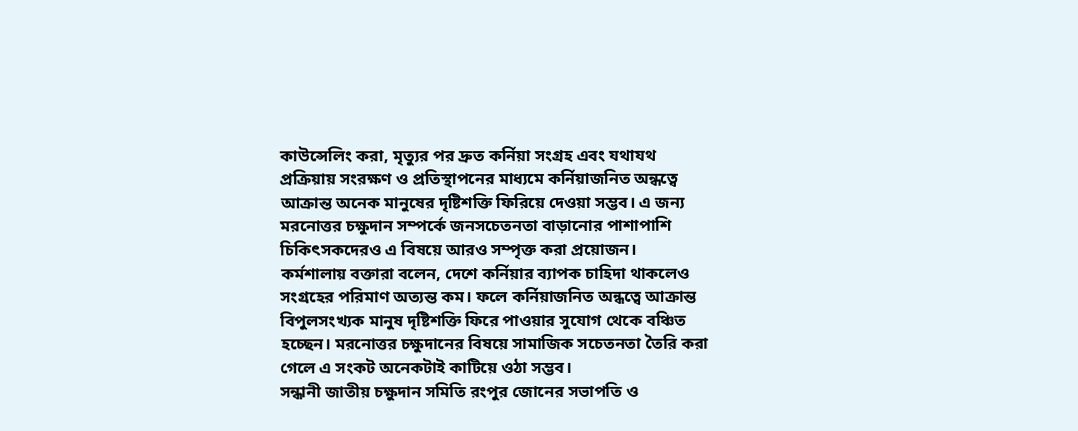কাউন্সেলিং করা, মৃত্যুর পর দ্রুত কর্নিয়া সংগ্রহ এবং যথাযথ প্রক্রিয়ায় সংরক্ষণ ও প্রতিস্থাপনের মাধ্যমে কর্নিয়াজনিত অন্ধত্বে আক্রান্ত অনেক মানুষের দৃষ্টিশক্তি ফিরিয়ে দেওয়া সম্ভব। এ জন্য মরনোত্তর চক্ষুদান সম্পর্কে জনসচেতনতা বাড়ানোর পাশাপাশি চিকিৎসকদেরও এ বিষয়ে আরও সম্পৃক্ত করা প্রয়োজন।
কর্মশালায় বক্তারা বলেন, দেশে কর্নিয়ার ব্যাপক চাহিদা থাকলেও সংগ্রহের পরিমাণ অত্যন্ত কম। ফলে কর্নিয়াজনিত অন্ধত্বে আক্রান্ত বিপুলসংখ্যক মানুষ দৃষ্টিশক্তি ফিরে পাওয়ার সুযোগ থেকে বঞ্চিত হচ্ছেন। মরনোত্তর চক্ষুদানের বিষয়ে সামাজিক সচেতনতা তৈরি করা গেলে এ সংকট অনেকটাই কাটিয়ে ওঠা সম্ভব।
সন্ধানী জাতীয় চক্ষুদান সমিতি রংপুর জোনের সভাপতি ও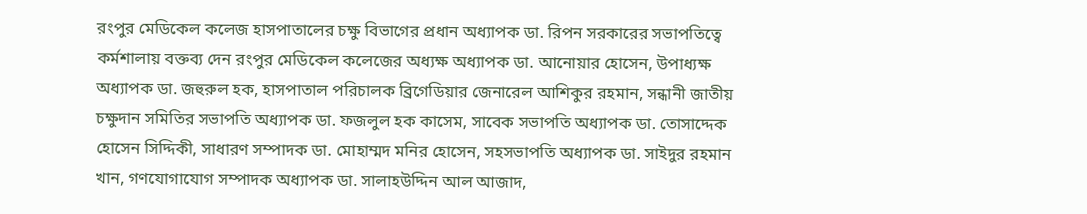রংপুর মেডিকেল কলেজ হাসপাতালের চক্ষু বিভাগের প্রধান অধ্যাপক ডা. রিপন সরকারের সভাপতিত্বে কর্মশালায় বক্তব্য দেন রংপুর মেডিকেল কলেজের অধ্যক্ষ অধ্যাপক ডা. আনোয়ার হোসেন, উপাধ্যক্ষ অধ্যাপক ডা. জহুরুল হক, হাসপাতাল পরিচালক ব্রিগেডিয়ার জেনারেল আশিকুর রহমান, সন্ধানী জাতীয় চক্ষুদান সমিতির সভাপতি অধ্যাপক ডা. ফজলুল হক কাসেম, সাবেক সভাপতি অধ্যাপক ডা. তোসাদ্দেক হোসেন সিদ্দিকী, সাধারণ সম্পাদক ডা. মোহাম্মদ মনির হোসেন, সহসভাপতি অধ্যাপক ডা. সাইদুর রহমান খান, গণযোগাযোগ সম্পাদক অধ্যাপক ডা. সালাহউদ্দিন আল আজাদ,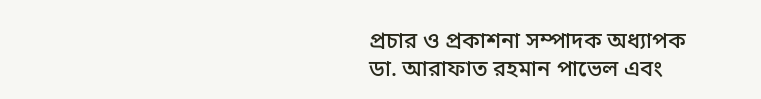প্রচার ও প্রকাশনা সম্পাদক অধ্যাপক ডা. আরাফাত রহমান পাভেল এবং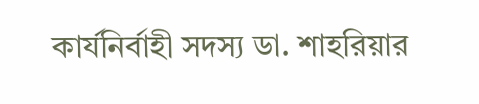কার্যনির্বাহী সদস্য ডা. শাহরিয়ার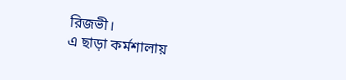রিজভী।
এ ছাড়া কর্মশালায়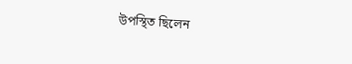উপস্থিত ছিলেন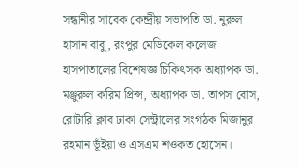সন্ধানীর সাবেক কেন্দ্রীয় সভাপতি ডা. নুরুল হাসান বাবু, রংপুর মেডিকেল কলেজ হাসপাতালের বিশেষজ্ঞ চিকিৎসক অধ্যাপক ডা. মঞ্জুরুল করিম প্রিন্স, অধ্যাপক ডা. তাপস বোস, রোটারি ক্লাব ঢাকা সেন্ট্রালের সংগঠক মিজানুর রহমান ভূঁইয়া ও এসএম শওকত হোসেন।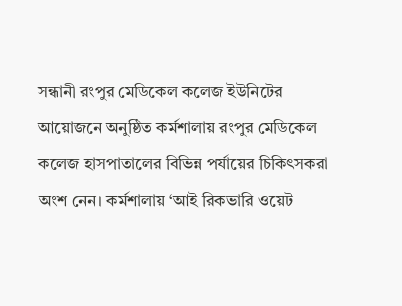সন্ধানী রংপুর মেডিকেল কলেজ ইউনিটের আয়োজনে অনুষ্ঠিত কর্মশালায় রংপুর মেডিকেল কলেজ হাসপাতালের বিভিন্ন পর্যায়ের চিকিৎসকরা অংশ নেন। কর্মশালায় ‘আই রিকভারি ওয়েট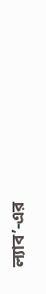ল্যাব’-এর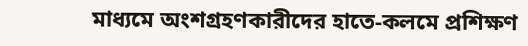মাধ্যমে অংশগ্রহণকারীদের হাতে-কলমে প্রশিক্ষণ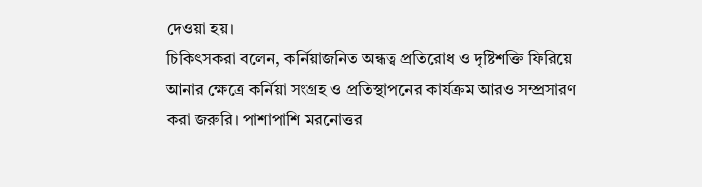দেওয়া হয়।
চিকিৎসকরা বলেন, কর্নিয়াজনিত অন্ধত্ব প্রতিরোধ ও দৃষ্টিশক্তি ফিরিয়ে আনার ক্ষেত্রে কর্নিয়া সংগ্রহ ও প্রতিস্থাপনের কার্যক্রম আরও সম্প্রসারণ করা জরুরি। পাশাপাশি মরনোত্তর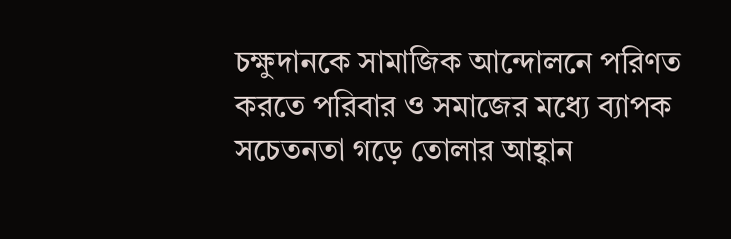চক্ষুদানকে সামাজিক আন্দোলনে পরিণত করতে পরিবার ও সমাজের মধ্যে ব্যাপক সচেতনতা গড়ে তোলার আহ্বান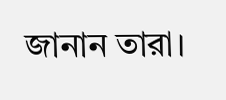জানান তারা।